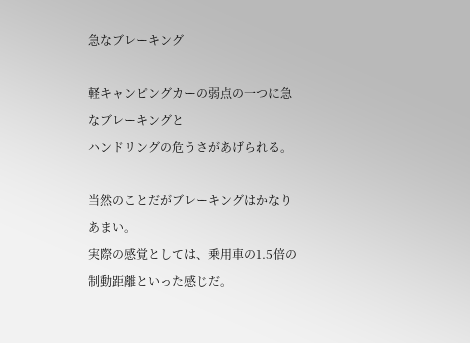急なブレーキング

軽キャンピングカーの弱点の一つに急なブレーキングと
ハンドリングの危うさがあげられる。

当然のことだがブレーキングはかなりあまい。
実際の感覚としては、乗用車の1.5倍の制動距離といった感じだ。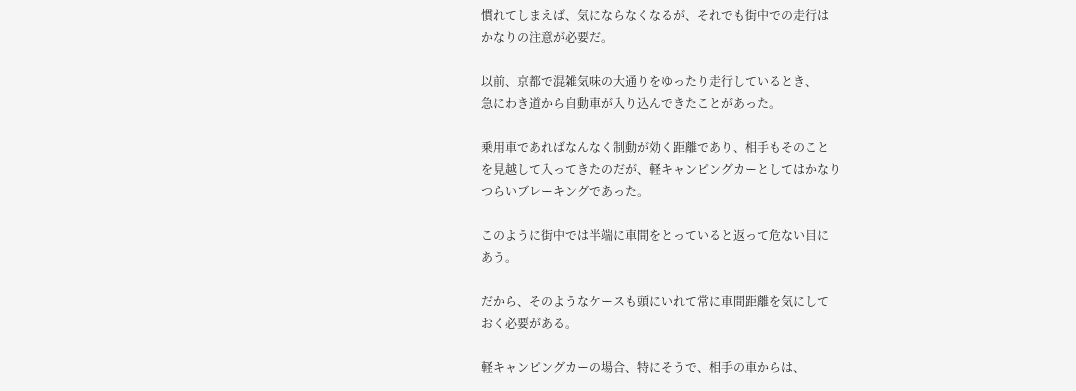慣れてしまえば、気にならなくなるが、それでも街中での走行は
かなりの注意が必要だ。

以前、京都で混雑気味の大通りをゆったり走行しているとき、
急にわき道から自動車が入り込んできたことがあった。

乗用車であればなんなく制動が効く距離であり、相手もそのこと
を見越して入ってきたのだが、軽キャンピングカーとしてはかなり
つらいブレーキングであった。

このように街中では半端に車間をとっていると返って危ない目に
あう。

だから、そのようなケースも頭にいれて常に車間距離を気にして
おく必要がある。

軽キャンピングカーの場合、特にそうで、相手の車からは、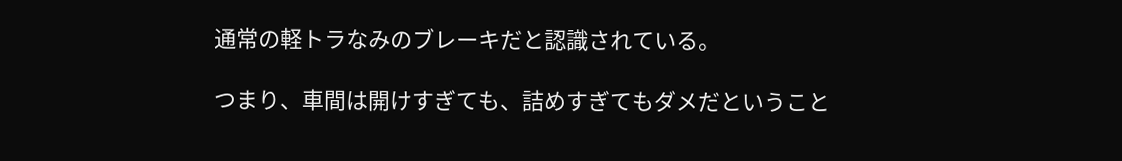通常の軽トラなみのブレーキだと認識されている。

つまり、車間は開けすぎても、詰めすぎてもダメだということ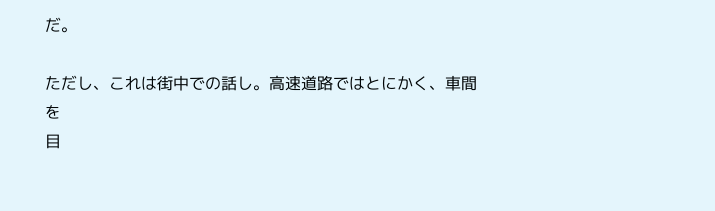だ。

ただし、これは街中での話し。高速道路ではとにかく、車間を
目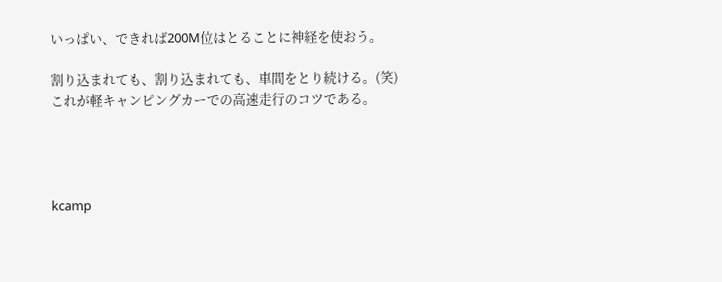いっぱい、できれば200M位はとることに神経を使おう。

割り込まれても、割り込まれても、車間をとり続ける。(笑)
これが軽キャンピングカーでの高速走行のコツである。




kcamp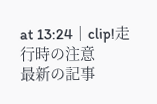at 13:24│clip!走行時の注意
最新の記事